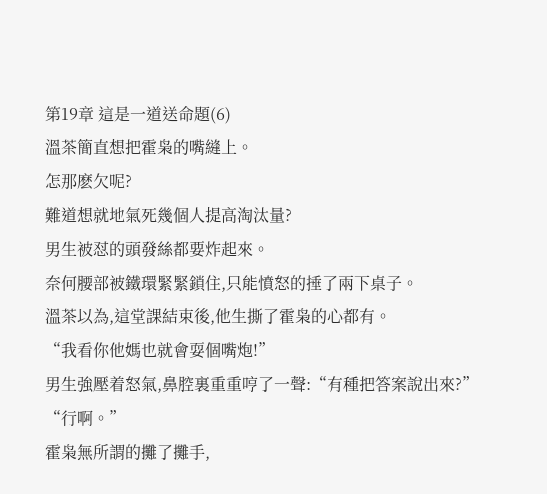第19章 這是一道送命題(6)
溫茶簡直想把霍枭的嘴縫上。
怎那麽欠呢?
難道想就地氣死幾個人提高淘汰量?
男生被怼的頭發絲都要炸起來。
奈何腰部被鐵環緊緊鎖住,只能憤怒的捶了兩下桌子。
溫茶以為,這堂課結束後,他生撕了霍枭的心都有。
“我看你他媽也就會耍個嘴炮!”
男生強壓着怒氣,鼻腔裏重重哼了一聲:“有種把答案說出來?”
“行啊。”
霍枭無所謂的攤了攤手,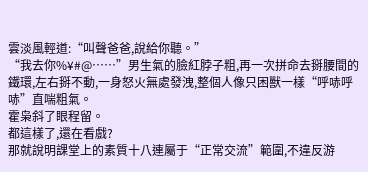雲淡風輕道:“叫聲爸爸,說給你聽。”
“我去你%¥#@……”男生氣的臉紅脖子粗,再一次拼命去掰腰間的鐵環,左右掰不動,一身怒火無處發洩,整個人像只困獸一樣“呼哧呼哧”直喘粗氣。
霍枭斜了眼程留。
都這樣了,還在看戲?
那就說明課堂上的素質十八連屬于“正常交流”範圍,不違反游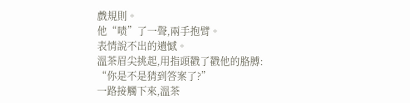戲規則。
他“啧”了一聲,兩手抱臂。
表情說不出的遺憾。
溫茶眉尖挑起,用指頭戳了戳他的胳膊:
“你是不是猜到答案了?”
一路接觸下來,溫茶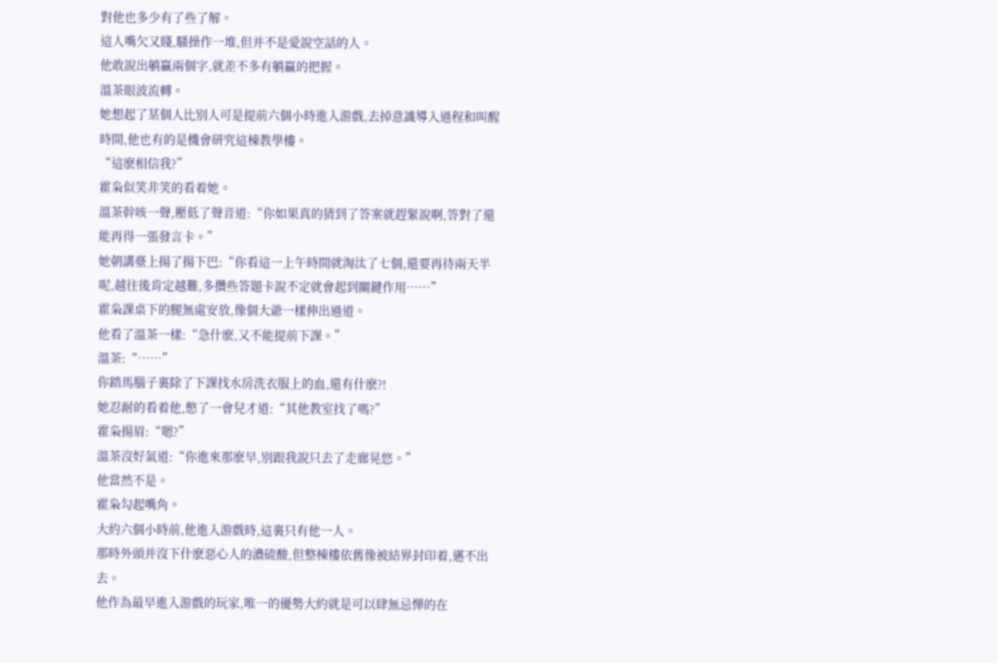對他也多少有了些了解。
這人嘴欠又賤,騷操作一堆,但并不是愛說空話的人。
他敢說出躺贏兩個字,就差不多有躺贏的把握。
溫茶眼波流轉。
她想起了某個人比別人可是提前六個小時進入游戲,去掉意識導入過程和叫醒時間,他也有的是機會研究這棟教學樓。
“這麽相信我?”
霍枭似笑非笑的看着她。
溫茶幹咳一聲,壓低了聲音道:“你如果真的猜到了答案就趕緊說啊,答對了還能再得一張發言卡。”
她朝講臺上揚了揚下巴:“你看這一上午時間就淘汰了七個,還要再待兩天半呢,越往後肯定越難,多攢些答題卡說不定就會起到關鍵作用……”
霍枭課桌下的腿無處安放,像個大爺一樣伸出過道。
他看了溫茶一樣:“急什麽,又不能提前下課。”
溫茶:“……”
你踏馬腦子裏除了下課找水房洗衣服上的血,還有什麽?!
她忍耐的看着他,憋了一會兒才道:“其他教室找了嗎?”
霍枭揚眉:“嗯?”
溫茶沒好氣道:“你進來那麽早,別跟我說只去了走廊晃悠。”
他當然不是。
霍枭勾起嘴角。
大約六個小時前,他進入游戲時,這裏只有他一人。
那時外頭并沒下什麽惡心人的濃硫酸,但整棟樓依舊像被結界封印着,邁不出去。
他作為最早進入游戲的玩家,唯一的優勢大約就是可以肆無忌憚的在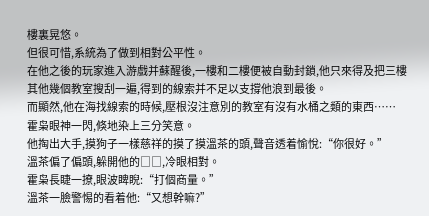樓裏晃悠。
但很可惜,系統為了做到相對公平性。
在他之後的玩家進入游戲并蘇醒後,一樓和二樓便被自動封鎖,他只來得及把三樓其他幾個教室搜刮一遍,得到的線索并不足以支撐他浪到最後。
而顯然,他在海找線索的時候,壓根沒注意別的教室有沒有水桶之類的東西……
霍枭眼神一閃,倏地染上三分笑意。
他掏出大手,摸狗子一樣慈祥的摸了摸溫茶的頭,聲音透着愉悅:“你很好。”
溫茶偏了偏頭,躲開他的□□,冷眼相對。
霍枭長睫一撩,眼波睥睨:“打個商量。”
溫茶一臉警惕的看着他:“又想幹嘛?”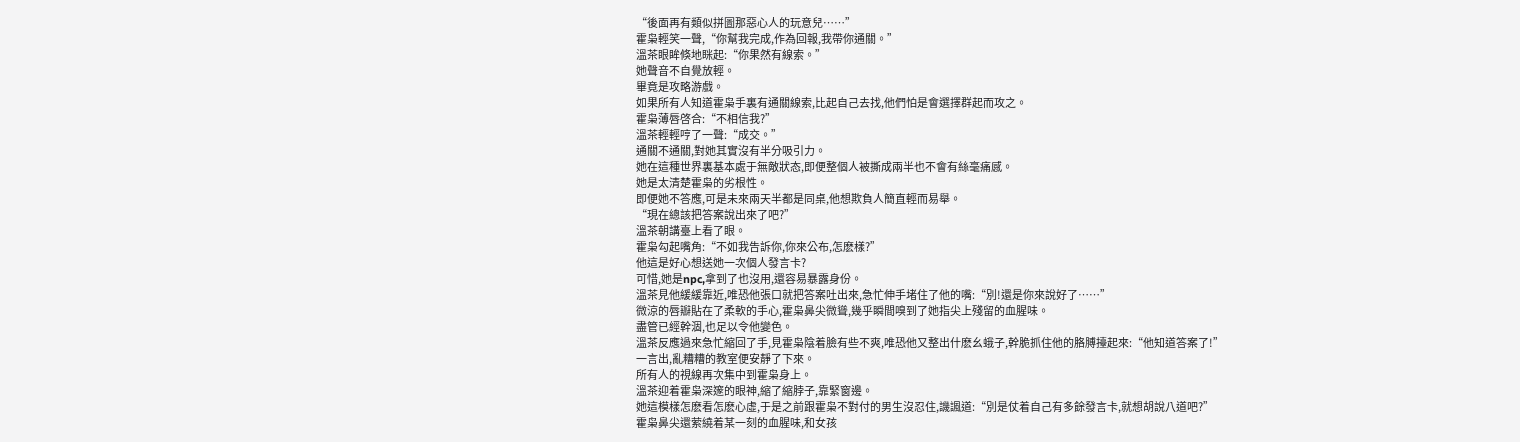“後面再有類似拼圖那惡心人的玩意兒……”
霍枭輕笑一聲,“你幫我完成,作為回報,我帶你通關。”
溫茶眼眸倏地眯起:“你果然有線索。”
她聲音不自覺放輕。
畢竟是攻略游戲。
如果所有人知道霍枭手裏有通關線索,比起自己去找,他們怕是會選擇群起而攻之。
霍枭薄唇啓合:“不相信我?”
溫茶輕輕哼了一聲:“成交。”
通關不通關,對她其實沒有半分吸引力。
她在這種世界裏基本處于無敵狀态,即便整個人被撕成兩半也不會有絲毫痛感。
她是太清楚霍枭的劣根性。
即便她不答應,可是未來兩天半都是同桌,他想欺負人簡直輕而易舉。
“現在總該把答案說出來了吧?”
溫茶朝講臺上看了眼。
霍枭勾起嘴角:“不如我告訴你,你來公布,怎麽樣?”
他這是好心想送她一次個人發言卡?
可惜,她是npc,拿到了也沒用,還容易暴露身份。
溫茶見他緩緩靠近,唯恐他張口就把答案吐出來,急忙伸手堵住了他的嘴:“別!還是你來說好了……”
微涼的唇瓣貼在了柔軟的手心,霍枭鼻尖微聳,幾乎瞬間嗅到了她指尖上殘留的血腥味。
盡管已經幹涸,也足以令他變色。
溫茶反應過來急忙縮回了手,見霍枭陰着臉有些不爽,唯恐他又整出什麽幺蛾子,幹脆抓住他的胳膊擡起來:“他知道答案了!”
一言出,亂糟糟的教室便安靜了下來。
所有人的視線再次集中到霍枭身上。
溫茶迎着霍枭深邃的眼神,縮了縮脖子,靠緊窗邊。
她這模樣怎麽看怎麽心虛,于是之前跟霍枭不對付的男生沒忍住,譏諷道:“別是仗着自己有多餘發言卡,就想胡說八道吧?”
霍枭鼻尖還萦繞着某一刻的血腥味,和女孩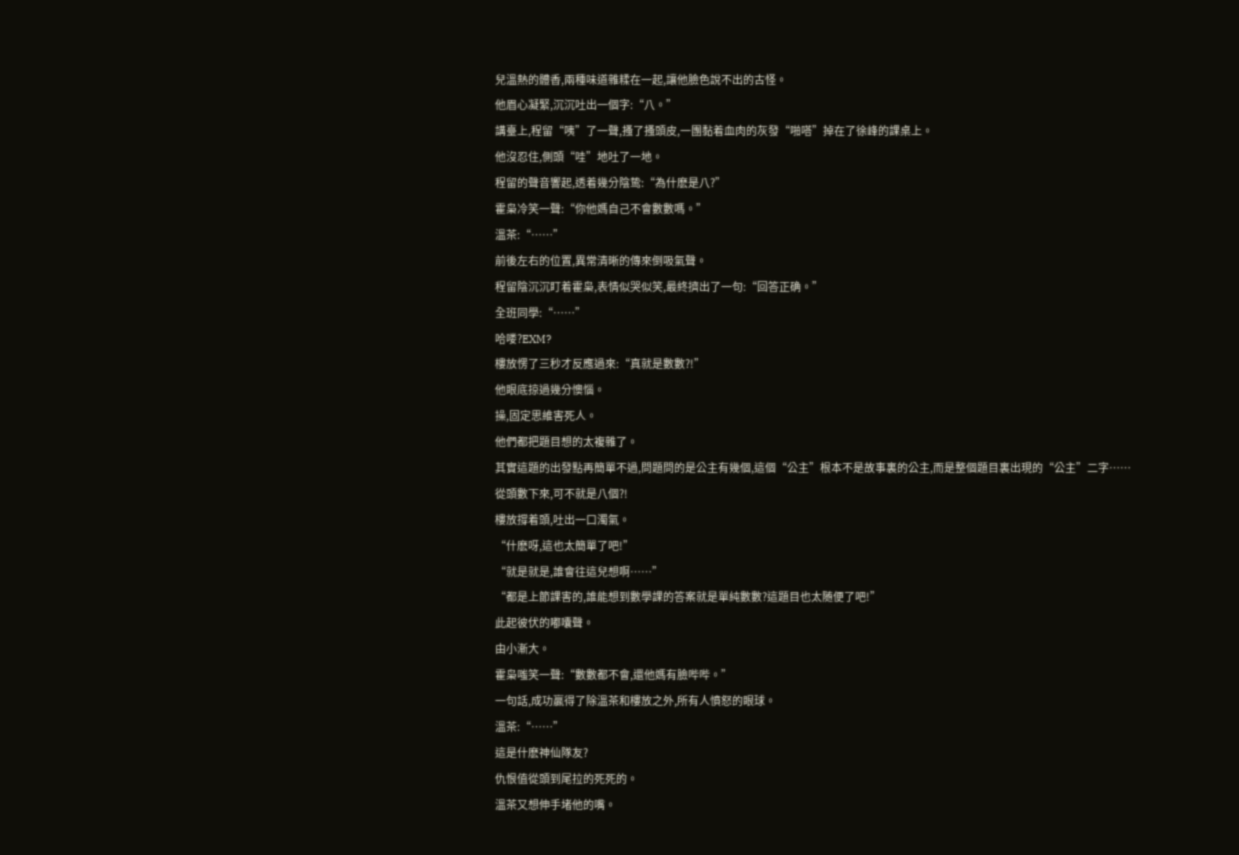兒溫熱的體香,兩種味道雜糅在一起,讓他臉色說不出的古怪。
他眉心凝緊,沉沉吐出一個字:“八。”
講臺上,程留“咦”了一聲,搔了搔頭皮,一團黏着血肉的灰發“啪嗒”掉在了徐峰的課桌上。
他沒忍住,側頭“哇”地吐了一地。
程留的聲音響起,透着幾分陰鸷:“為什麽是八?”
霍枭冷笑一聲:“你他媽自己不會數數嗎。”
溫茶:“……”
前後左右的位置,異常清晰的傳來倒吸氣聲。
程留陰沉沉盯着霍枭,表情似哭似笑,最終擠出了一句:“回答正确。”
全班同學:“……”
哈喽?EXM?
樓放愣了三秒才反應過來:“真就是數數?!”
他眼底掠過幾分懊惱。
操,固定思維害死人。
他們都把題目想的太複雜了。
其實這題的出發點再簡單不過,問題問的是公主有幾個,這個“公主”根本不是故事裏的公主,而是整個題目裏出現的“公主”二字……
從頭數下來,可不就是八個?!
樓放撐着頭,吐出一口濁氣。
“什麽呀,這也太簡單了吧!”
“就是就是,誰會往這兒想啊……”
“都是上節課害的,誰能想到數學課的答案就是單純數數?這題目也太随便了吧!”
此起彼伏的嘟囔聲。
由小漸大。
霍枭嗤笑一聲:“數數都不會,還他媽有臉哔哔。”
一句話,成功贏得了除溫茶和樓放之外,所有人憤怒的眼球。
溫茶:“……”
這是什麽神仙隊友?
仇恨值從頭到尾拉的死死的。
溫茶又想伸手堵他的嘴。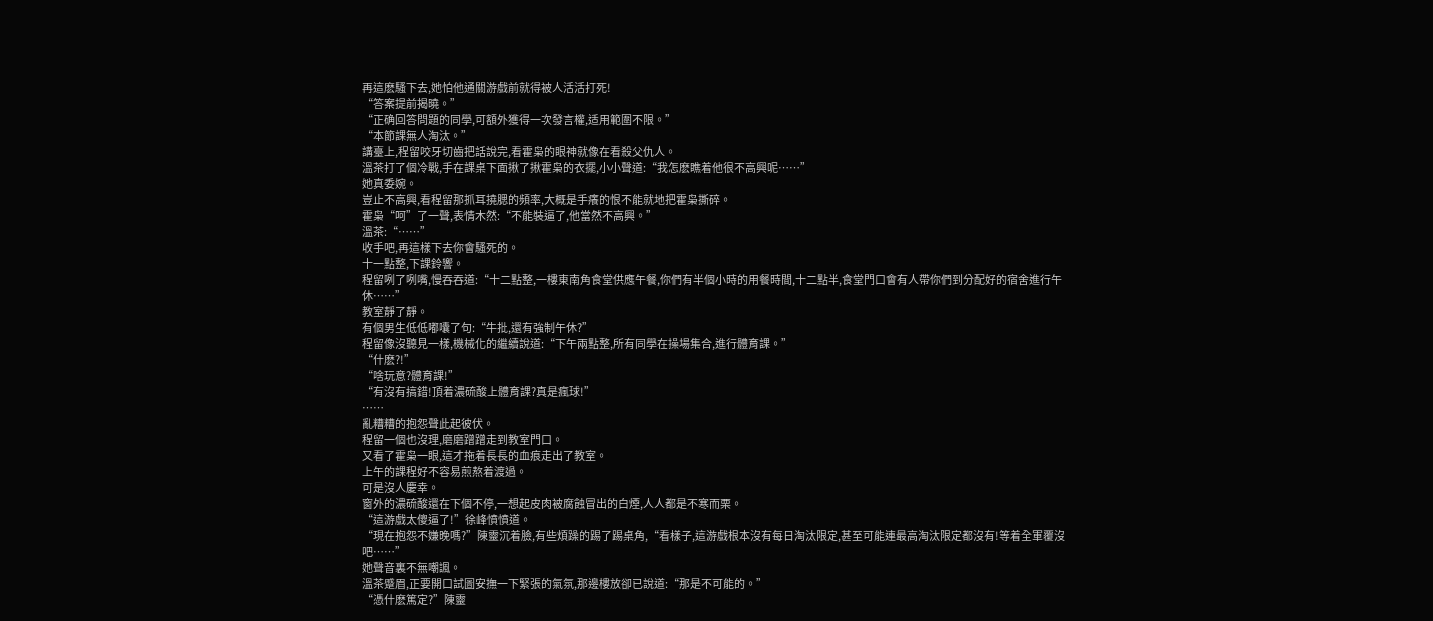再這麽騷下去,她怕他通關游戲前就得被人活活打死!
“答案提前揭曉。”
“正确回答問題的同學,可額外獲得一次發言權,适用範圍不限。”
“本節課無人淘汰。”
講臺上,程留咬牙切齒把話說完,看霍枭的眼神就像在看殺父仇人。
溫茶打了個冷戰,手在課桌下面揪了揪霍枭的衣擺,小小聲道:“我怎麽瞧着他很不高興呢……”
她真委婉。
豈止不高興,看程留那抓耳撓腮的頻率,大概是手癢的恨不能就地把霍枭撕碎。
霍枭“呵”了一聲,表情木然:“不能裝逼了,他當然不高興。”
溫茶:“……”
收手吧,再這樣下去你會騷死的。
十一點整,下課鈴響。
程留咧了咧嘴,慢吞吞道:“十二點整,一樓東南角食堂供應午餐,你們有半個小時的用餐時間,十二點半,食堂門口會有人帶你們到分配好的宿舍進行午休……”
教室靜了靜。
有個男生低低嘟囔了句:“牛批,還有強制午休?”
程留像沒聽見一樣,機械化的繼續說道:“下午兩點整,所有同學在操場集合,進行體育課。”
“什麽?!”
“啥玩意?體育課!”
“有沒有搞錯!頂着濃硫酸上體育課?真是瘋球!”
……
亂糟糟的抱怨聲此起彼伏。
程留一個也沒理,磨磨蹭蹭走到教室門口。
又看了霍枭一眼,這才拖着長長的血痕走出了教室。
上午的課程好不容易煎熬着渡過。
可是沒人慶幸。
窗外的濃硫酸還在下個不停,一想起皮肉被腐蝕冒出的白煙,人人都是不寒而栗。
“這游戲太傻逼了!”徐峰憤憤道。
“現在抱怨不嫌晚嗎?”陳靈沉着臉,有些煩躁的踢了踢桌角,“看樣子,這游戲根本沒有每日淘汰限定,甚至可能連最高淘汰限定都沒有!等着全軍覆沒吧……”
她聲音裏不無嘲諷。
溫茶蹙眉,正要開口試圖安撫一下緊張的氣氛,那邊樓放卻已說道:“那是不可能的。”
“憑什麽篤定?”陳靈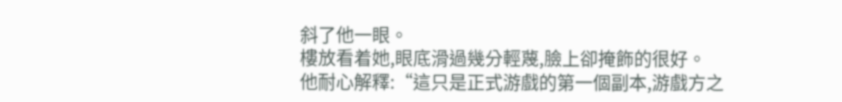斜了他一眼。
樓放看着她,眼底滑過幾分輕蔑,臉上卻掩飾的很好。
他耐心解釋:“這只是正式游戲的第一個副本,游戲方之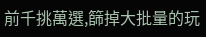前千挑萬選,篩掉大批量的玩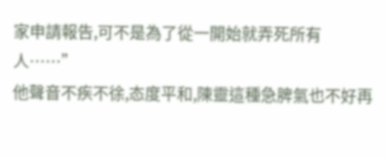家申請報告,可不是為了從一開始就弄死所有人……”
他聲音不疾不徐,态度平和,陳靈這種急脾氣也不好再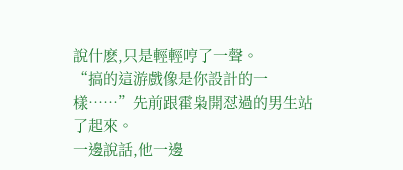說什麽,只是輕輕哼了一聲。
“搞的這游戲像是你設計的一樣……”先前跟霍枭開怼過的男生站了起來。
一邊說話,他一邊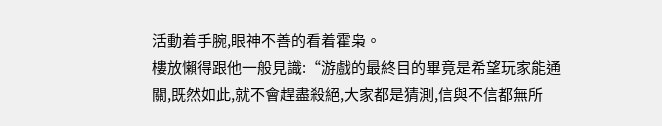活動着手腕,眼神不善的看着霍枭。
樓放懶得跟他一般見識:“游戲的最終目的畢竟是希望玩家能通關,既然如此,就不會趕盡殺絕,大家都是猜測,信與不信都無所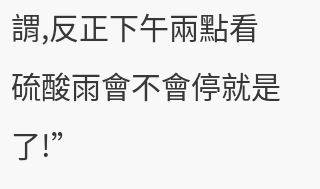謂,反正下午兩點看硫酸雨會不會停就是了!”